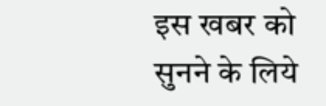इस खबर को सुनने के लिये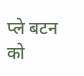प्ले बटन को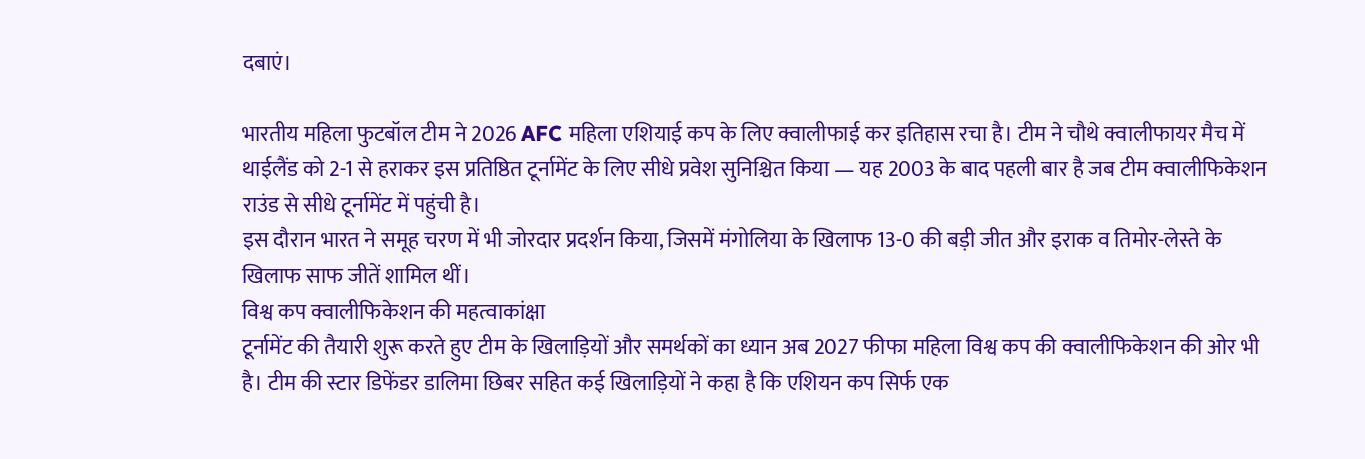दबाएं।

भारतीय महिला फुटबॉल टीम ने 2026 AFC महिला एशियाई कप के लिए क्वालीफाई कर इतिहास रचा है। टीम ने चौथे क्वालीफायर मैच में थाईलैंड को 2-1 से हराकर इस प्रतिष्ठित टूर्नामेंट के लिए सीधे प्रवेश सुनिश्चित किया — यह 2003 के बाद पहली बार है जब टीम क्वालीफिकेशन राउंड से सीधे टूर्नामेंट में पहुंची है।
इस दौरान भारत ने समूह चरण में भी जोरदार प्रदर्शन किया, जिसमें मंगोलिया के खिलाफ 13-0 की बड़ी जीत और इराक व तिमोर-लेस्ते के खिलाफ साफ जीतें शामिल थीं।
विश्व कप क्वालीफिकेशन की महत्वाकांक्षा
टूर्नामेंट की तैयारी शुरू करते हुए टीम के खिलाड़ियों और समर्थकों का ध्यान अब 2027 फीफा महिला विश्व कप की क्वालीफिकेशन की ओर भी है। टीम की स्टार डिफेंडर डालिमा छिबर सहित कई खिलाड़ियों ने कहा है कि एशियन कप सिर्फ एक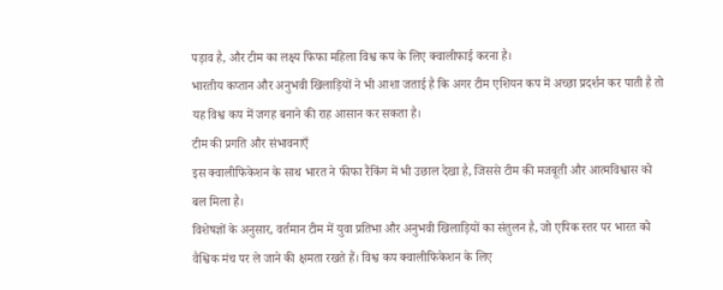पड़ाव है, और टीम का लक्ष्य फिफा महिला विश्व कप के लिए क्वालीफाई करना है।
भारतीय कप्तान और अनुभवी खिलाड़ियों ने भी आशा जताई है कि अगर टीम एशियन कप में अच्छा प्रदर्शन कर पाती है तो यह विश्व कप में जगह बनाने की राह आसान कर सकता है।
टीम की प्रगति और संभावनाएँ
इस क्वालीफिकेशन के साथ भारत ने फीफा रैंकिंग में भी उछाल देखा है, जिससे टीम की मजबूती और आत्मविश्वास को बल मिला है।
विशेषज्ञों के अनुसार, वर्तमान टीम में युवा प्रतिभा और अनुभवी खिलाड़ियों का संतुलन है, जो एपिक स्तर पर भारत को वैश्विक मंच पर ले जाने की क्षमता रखते हैं। विश्व कप क्वालीफिकेशन के लिए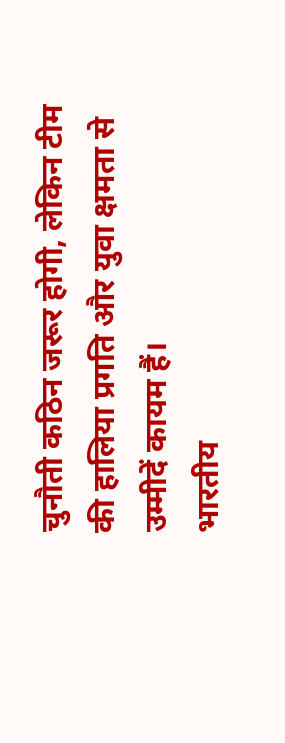चुनौती कठिन जरूर होगी, लेकिन टीम की हालिया प्रगति और युवा क्षमता से उम्मीदें कायम हैं।
भारतीय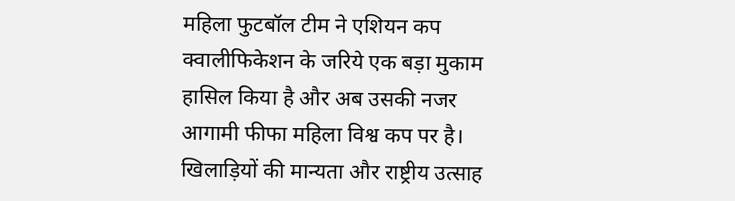महिला फुटबॉल टीम ने एशियन कप क्वालीफिकेशन के जरिये एक बड़ा मुकाम हासिल किया है और अब उसकी नजर आगामी फीफा महिला विश्व कप पर है। खिलाड़ियों की मान्यता और राष्ट्रीय उत्साह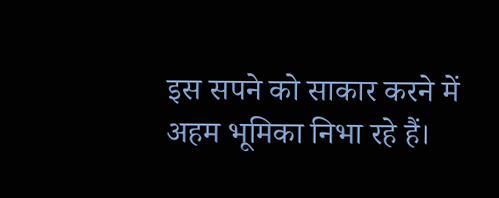इस सपने को साकार करने में अहम भूमिका निभा रहे हैं।